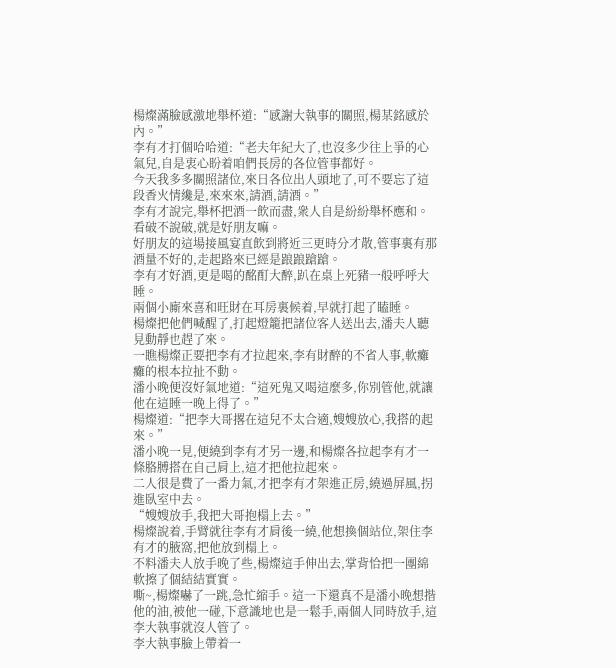楊燦滿臉感激地舉杯道:“感謝大執事的關照,楊某銘感於內。”
李有才打個哈哈道:“老夫年紀大了,也沒多少往上爭的心氣兒,自是衷心盼着咱們長房的各位管事都好。
今天我多多關照諸位,來日各位出人頭地了,可不要忘了這段香火情纔是,來來來,請酒,請酒。”
李有才說完,舉杯把酒一飲而盡,衆人自是紛紛舉杯應和。
看破不說破,就是好朋友嘛。
好朋友的這場接風宴直飲到將近三更時分才散,管事裏有那酒量不好的,走起路來已經是踉踉蹌蹌。
李有才好酒,更是喝的酩酊大醉,趴在桌上死豬一般呼呼大睡。
兩個小廝來喜和旺財在耳房裏候着,早就打起了瞌睡。
楊燦把他們喊醒了,打起燈籠把諸位客人送出去,潘夫人聽見動靜也趕了來。
一瞧楊燦正要把李有才拉起來,李有財醉的不省人事,軟癱癱的根本拉扯不動。
潘小晚便沒好氣地道:“這死鬼又喝這麼多,你別管他,就讓他在這睡一晚上得了。”
楊燦道:“把李大哥撂在這兒不太合適,嫂嫂放心,我搭的起來。”
潘小晚一見,便繞到李有才另一邊,和楊燦各拉起李有才一條胳膊搭在自己肩上,這才把他拉起來。
二人很是費了一番力氣,才把李有才架進正房,繞過屏風,拐進臥室中去。
“嫂嫂放手,我把大哥抱榻上去。”
楊燦說着,手臂就往李有才肩後一繞,他想換個站位,架住李有才的腋窩,把他放到榻上。
不料潘夫人放手晚了些,楊燦這手伸出去,掌背恰把一團綿軟擦了個結結實實。
嘶~,楊燦嚇了一跳,急忙縮手。這一下還真不是潘小晚想揩他的油,被他一碰,下意識地也是一鬆手,兩個人同時放手,這李大執事就沒人管了。
李大執事臉上帶着一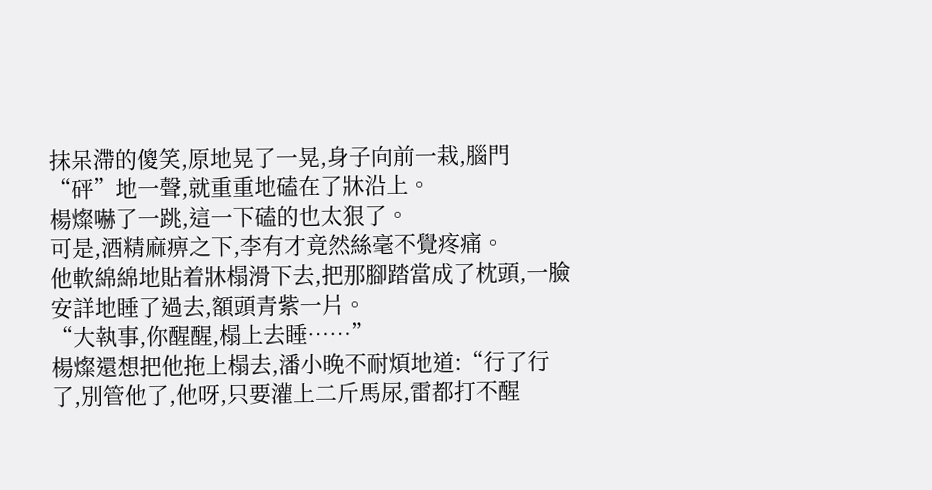抹呆滯的傻笑,原地晃了一晃,身子向前一栽,腦門“砰”地一聲,就重重地磕在了牀沿上。
楊燦嚇了一跳,這一下磕的也太狠了。
可是,酒精麻痹之下,李有才竟然絲毫不覺疼痛。
他軟綿綿地貼着牀榻滑下去,把那腳踏當成了枕頭,一臉安詳地睡了過去,額頭青紫一片。
“大執事,你醒醒,榻上去睡……”
楊燦還想把他拖上榻去,潘小晚不耐煩地道:“行了行了,別管他了,他呀,只要灌上二斤馬尿,雷都打不醒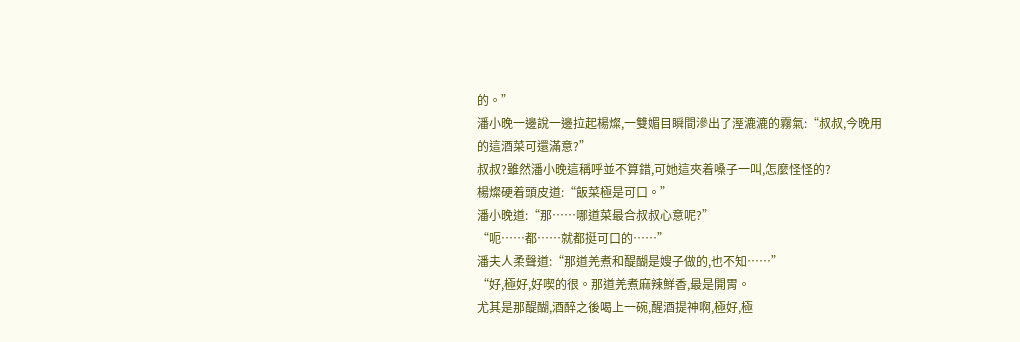的。”
潘小晚一邊說一邊拉起楊燦,一雙媚目瞬間滲出了溼漉漉的霧氣:“叔叔,今晚用的這酒菜可還滿意?”
叔叔?雖然潘小晚這稱呼並不算錯,可她這夾着嗓子一叫,怎麼怪怪的?
楊燦硬着頭皮道:“飯菜極是可口。”
潘小晚道:“那……哪道菜最合叔叔心意呢?”
“呃……都……就都挺可口的……”
潘夫人柔聲道:“那道羌煮和醍醐是嫂子做的,也不知……”
“好,極好,好喫的很。那道羌煮麻辣鮮香,最是開胃。
尤其是那醍醐,酒醉之後喝上一碗,醒酒提神啊,極好,極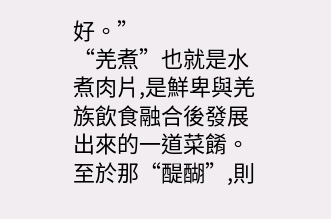好。”
“羌煮”也就是水煮肉片,是鮮卑與羌族飲食融合後發展出來的一道菜餚。
至於那“醍醐”,則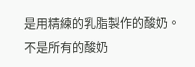是用精練的乳脂製作的酸奶。
不是所有的酸奶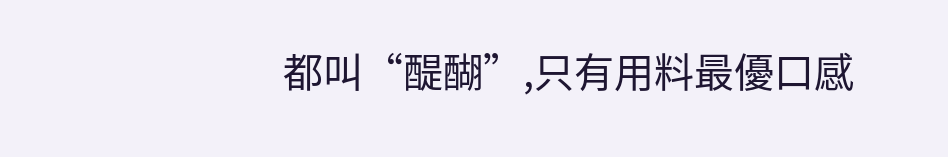都叫“醍醐”,只有用料最優口感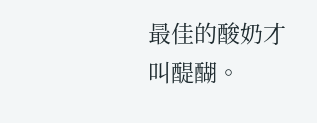最佳的酸奶才叫醍醐。